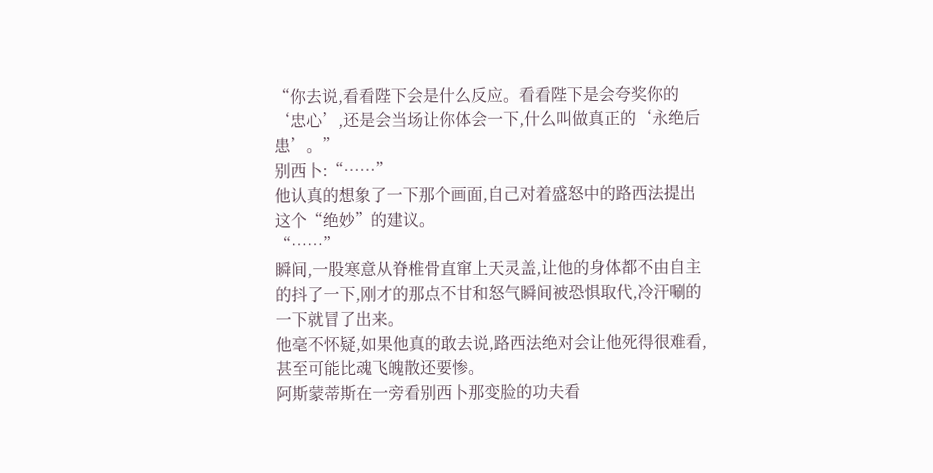“你去说,看看陛下会是什么反应。看看陛下是会夸奖你的‘忠心’,还是会当场让你体会一下,什么叫做真正的‘永绝后患’。”
别西卜:“……”
他认真的想象了一下那个画面,自己对着盛怒中的路西法提出这个“绝妙”的建议。
“……”
瞬间,一股寒意从脊椎骨直窜上天灵盖,让他的身体都不由自主的抖了一下,刚才的那点不甘和怒气瞬间被恐惧取代,冷汗唰的一下就冒了出来。
他毫不怀疑,如果他真的敢去说,路西法绝对会让他死得很难看,甚至可能比魂飞魄散还要惨。
阿斯蒙蒂斯在一旁看别西卜那变脸的功夫看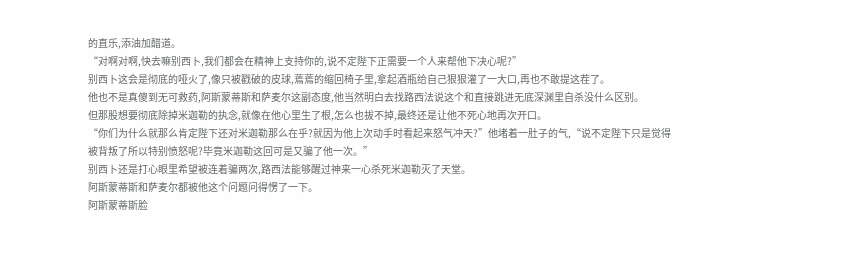的直乐,添油加醋道。
“对啊对啊,快去嘛别西卜,我们都会在精神上支持你的,说不定陛下正需要一个人来帮他下决心呢?”
别西卜这会是彻底的哑火了,像只被戳破的皮球,蔫蔫的缩回椅子里,拿起酒瓶给自己狠狠灌了一大口,再也不敢提这茬了。
他也不是真傻到无可救药,阿斯蒙蒂斯和萨麦尔这副态度,他当然明白去找路西法说这个和直接跳进无底深渊里自杀没什么区别。
但那股想要彻底除掉米迦勒的执念,就像在他心里生了根,怎么也拔不掉,最终还是让他不死心地再次开口。
“你们为什么就那么肯定陛下还对米迦勒那么在乎?就因为他上次动手时看起来怒气冲天?”他堵着一肚子的气,“说不定陛下只是觉得被背叛了所以特别愤怒呢?毕竟米迦勒这回可是又骗了他一次。”
别西卜还是打心眼里希望被连着骗两次,路西法能够醒过神来一心杀死米迦勒灭了天堂。
阿斯蒙蒂斯和萨麦尔都被他这个问题问得愣了一下。
阿斯蒙蒂斯脸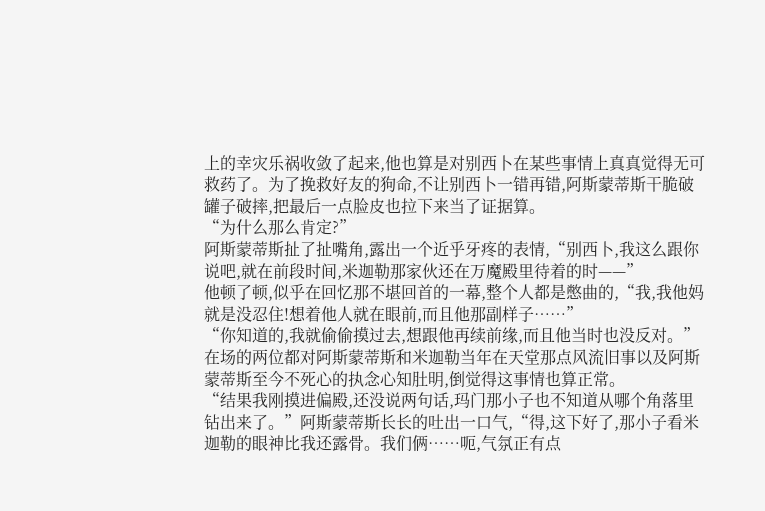上的幸灾乐祸收敛了起来,他也算是对别西卜在某些事情上真真觉得无可救药了。为了挽救好友的狗命,不让别西卜一错再错,阿斯蒙蒂斯干脆破罐子破摔,把最后一点脸皮也拉下来当了证据算。
“为什么那么肯定?”
阿斯蒙蒂斯扯了扯嘴角,露出一个近乎牙疼的表情,“别西卜,我这么跟你说吧,就在前段时间,米迦勒那家伙还在万魔殿里待着的时——”
他顿了顿,似乎在回忆那不堪回首的一幕,整个人都是憋曲的,“我,我他妈就是没忍住!想着他人就在眼前,而且他那副样子……”
“你知道的,我就偷偷摸过去,想跟他再续前缘,而且他当时也没反对。”
在场的两位都对阿斯蒙蒂斯和米迦勒当年在天堂那点风流旧事以及阿斯蒙蒂斯至今不死心的执念心知肚明,倒觉得这事情也算正常。
“结果我刚摸进偏殿,还没说两句话,玛门那小子也不知道从哪个角落里钻出来了。”阿斯蒙蒂斯长长的吐出一口气,“得,这下好了,那小子看米迦勒的眼神比我还露骨。我们俩……呃,气氛正有点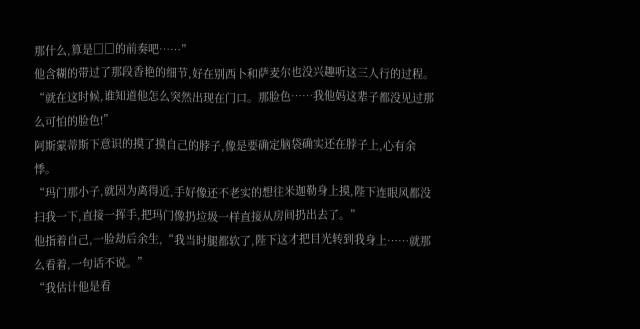那什么,算是□□的前奏吧……”
他含糊的带过了那段香艳的细节,好在别西卜和萨麦尔也没兴趣听这三人行的过程。
“就在这时候,谁知道他怎么突然出现在门口。那脸色……我他妈这辈子都没见过那么可怕的脸色!”
阿斯蒙蒂斯下意识的摸了摸自己的脖子,像是要确定脑袋确实还在脖子上,心有余悸。
“玛门那小子,就因为离得近,手好像还不老实的想往米迦勒身上摸,陛下连眼风都没扫我一下,直接一挥手,把玛门像扔垃圾一样直接从房间扔出去了。”
他指着自己,一脸劫后余生,“我当时腿都软了,陛下这才把目光转到我身上……就那么看着,一句话不说。”
“我估计他是看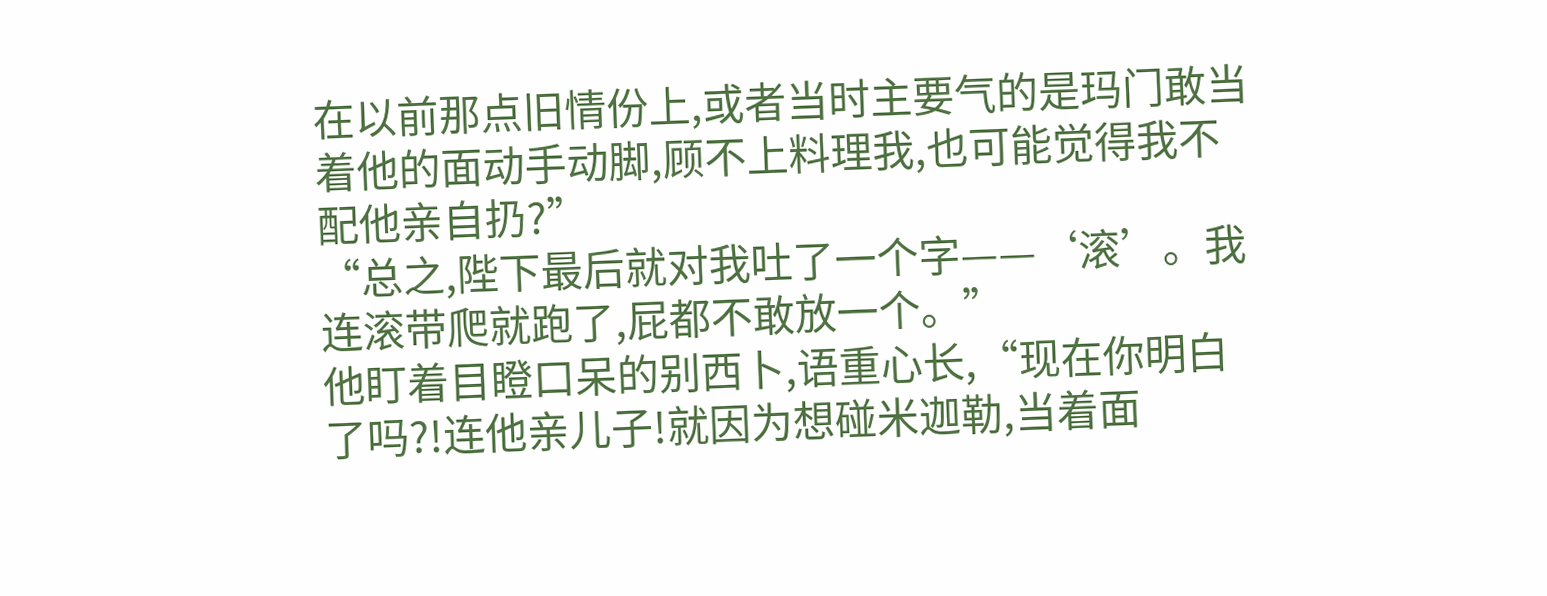在以前那点旧情份上,或者当时主要气的是玛门敢当着他的面动手动脚,顾不上料理我,也可能觉得我不配他亲自扔?”
“总之,陛下最后就对我吐了一个字——‘滚’。我连滚带爬就跑了,屁都不敢放一个。”
他盯着目瞪口呆的别西卜,语重心长,“现在你明白了吗?!连他亲儿子!就因为想碰米迦勒,当着面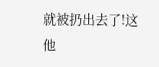就被扔出去了!这他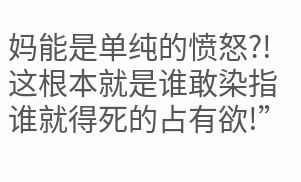妈能是单纯的愤怒?!这根本就是谁敢染指谁就得死的占有欲!”